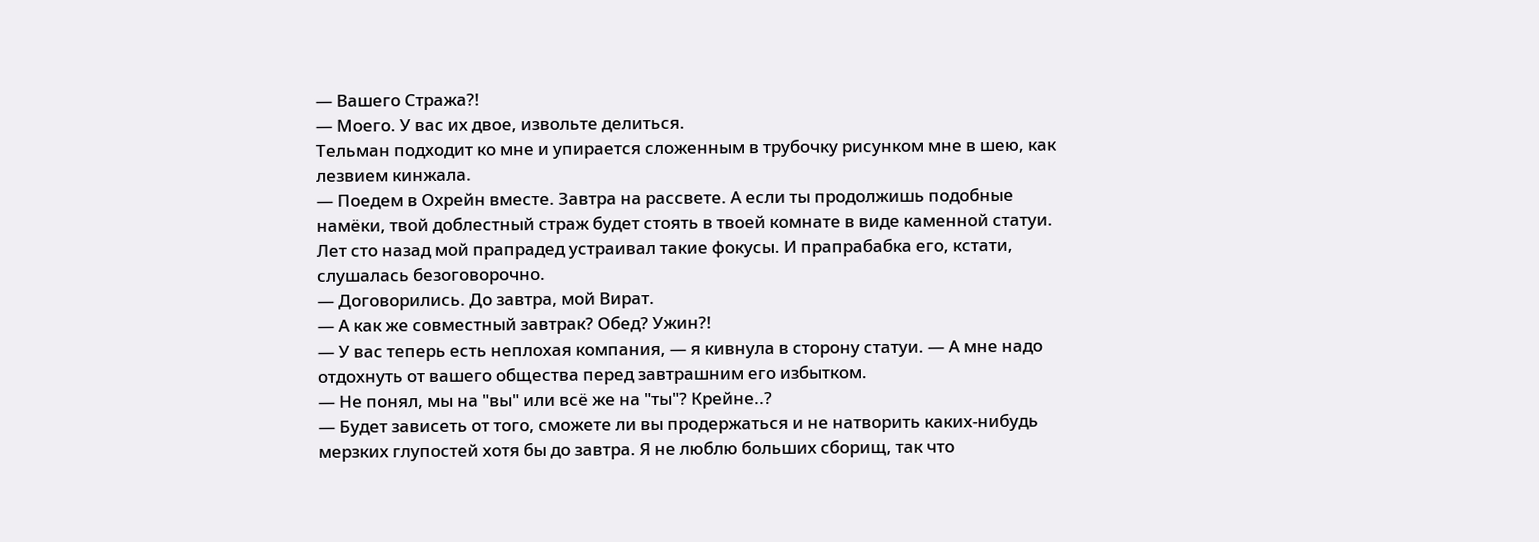— Вашего Стража?!
— Моего. У вас их двое, извольте делиться.
Тельман подходит ко мне и упирается сложенным в трубочку рисунком мне в шею, как лезвием кинжала.
— Поедем в Охрейн вместе. Завтра на рассвете. А если ты продолжишь подобные намёки, твой доблестный страж будет стоять в твоей комнате в виде каменной статуи. Лет сто назад мой прапрадед устраивал такие фокусы. И прапрабабка его, кстати, слушалась безоговорочно.
— Договорились. До завтра, мой Вират.
— А как же совместный завтрак? Обед? Ужин?!
— У вас теперь есть неплохая компания, — я кивнула в сторону статуи. — А мне надо отдохнуть от вашего общества перед завтрашним его избытком.
— Не понял, мы на "вы" или всё же на "ты"? Крейне..?
— Будет зависеть от того, сможете ли вы продержаться и не натворить каких-нибудь мерзких глупостей хотя бы до завтра. Я не люблю больших сборищ, так что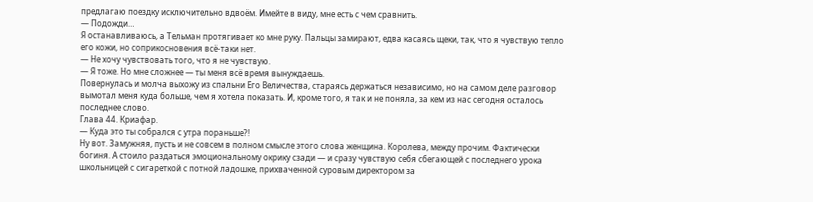предлагаю поездку исключительно вдвоём. Имейте в виду, мне есть с чем сравнить.
— Подожди…
Я останавливаюсь, а Тельман протягивает ко мне руку. Пальцы замирают, едва касаясь щеки, так, что я чувствую тепло его кожи, но соприкосновения всё-таки нет.
— Не хочу чувствовать того, что я не чувствую.
— Я тоже. Но мне сложнее — ты меня всё время вынуждаешь.
Повернулась и молча выхожу из спальни Его Величества, стараясь держаться независимо, но на самом деле разговор вымотал меня куда больше, чем я хотела показать. И, кроме того, я так и не поняла, за кем из нас сегодня осталось последнее слово.
Глава 44. Криафар.
— Куда это ты собрался с утра пораньше?!
Ну вот. Замужняя, пусть и не совсем в полном смысле этого слова женщина. Королева, между прочим. Фактически богиня. А стоило раздаться эмоциональному окрику сзади — и сразу чувствую себя сбегающей с последнего урока школьницей с сигареткой с потной ладошке, прихваченной суровым директором за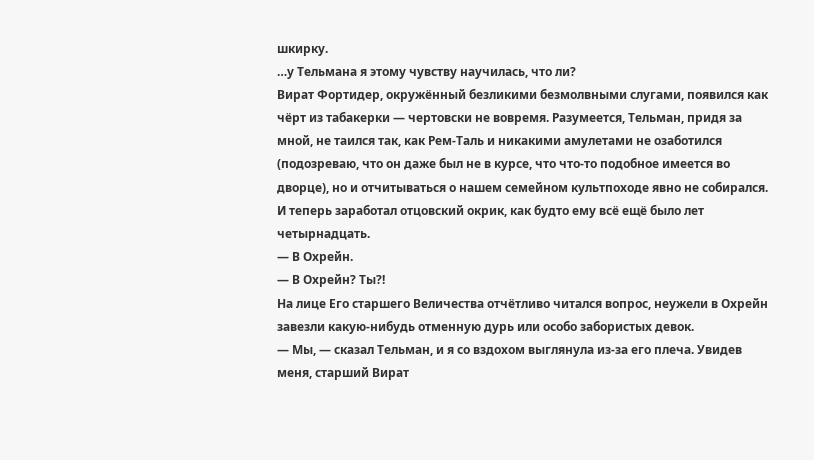шкирку.
…у Тельмана я этому чувству научилась, что ли?
Вират Фортидер, окружённый безликими безмолвными слугами, появился как чёрт из табакерки — чертовски не вовремя. Разумеется, Тельман, придя за мной, не таился так, как Рем-Таль и никакими амулетами не озаботился (подозреваю, что он даже был не в курсе, что что-то подобное имеется во дворце), но и отчитываться о нашем семейном культпоходе явно не собирался. И теперь заработал отцовский окрик, как будто ему всё ещё было лет четырнадцать.
— В Охрейн.
— В Охрейн? Ты?!
На лице Его старшего Величества отчётливо читался вопрос, неужели в Охрейн завезли какую-нибудь отменную дурь или особо забористых девок.
— Мы, — сказал Тельман, и я со вздохом выглянула из-за его плеча. Увидев меня, старший Вират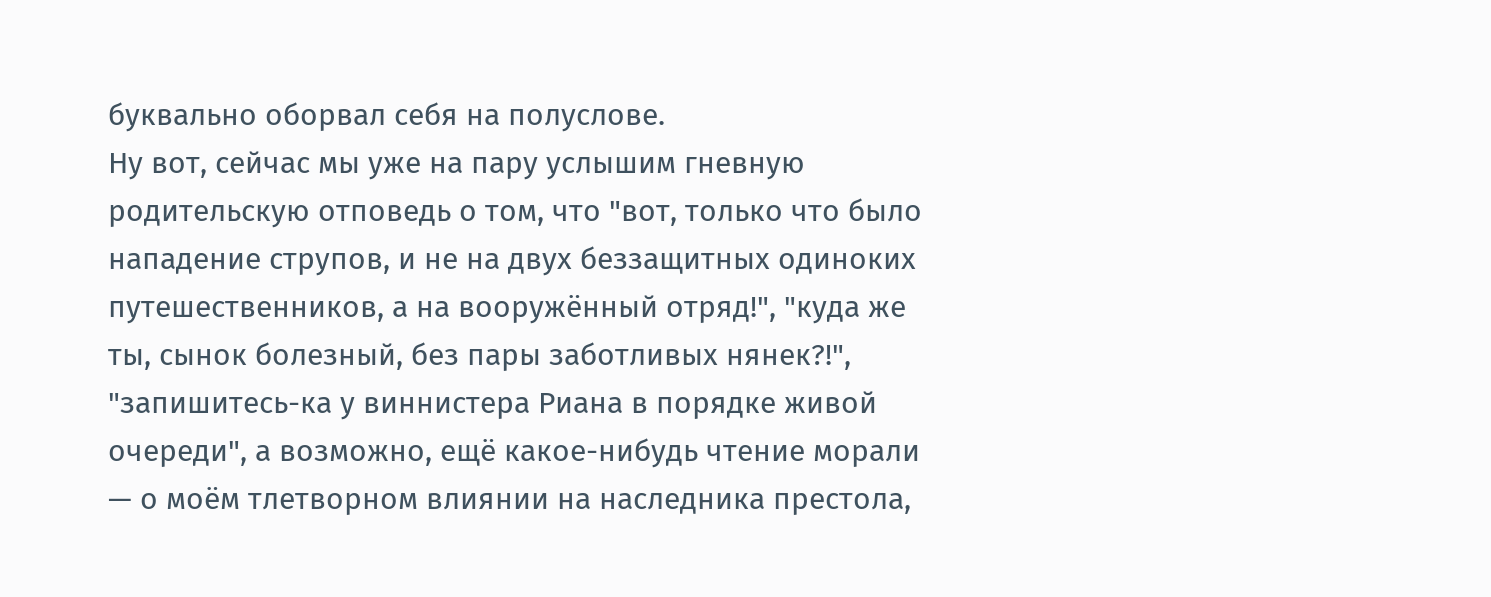буквально оборвал себя на полуслове.
Ну вот, сейчас мы уже на пару услышим гневную родительскую отповедь о том, что "вот, только что было нападение струпов, и не на двух беззащитных одиноких путешественников, а на вооружённый отряд!", "куда же ты, сынок болезный, без пары заботливых нянек?!", "запишитесь-ка у виннистера Риана в порядке живой очереди", а возможно, ещё какое-нибудь чтение морали — о моём тлетворном влиянии на наследника престола,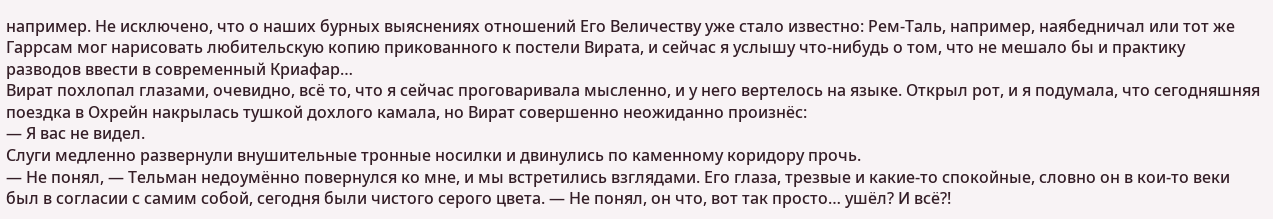например. Не исключено, что о наших бурных выяснениях отношений Его Величеству уже стало известно: Рем-Таль, например, наябедничал или тот же Гаррсам мог нарисовать любительскую копию прикованного к постели Вирата, и сейчас я услышу что-нибудь о том, что не мешало бы и практику разводов ввести в современный Криафар…
Вират похлопал глазами, очевидно, всё то, что я сейчас проговаривала мысленно, и у него вертелось на языке. Открыл рот, и я подумала, что сегодняшняя поездка в Охрейн накрылась тушкой дохлого камала, но Вират совершенно неожиданно произнёс:
— Я вас не видел.
Слуги медленно развернули внушительные тронные носилки и двинулись по каменному коридору прочь.
— Не понял, — Тельман недоумённо повернулся ко мне, и мы встретились взглядами. Его глаза, трезвые и какие-то спокойные, словно он в кои-то веки был в согласии с самим собой, сегодня были чистого серого цвета. — Не понял, он что, вот так просто… ушёл? И всё?!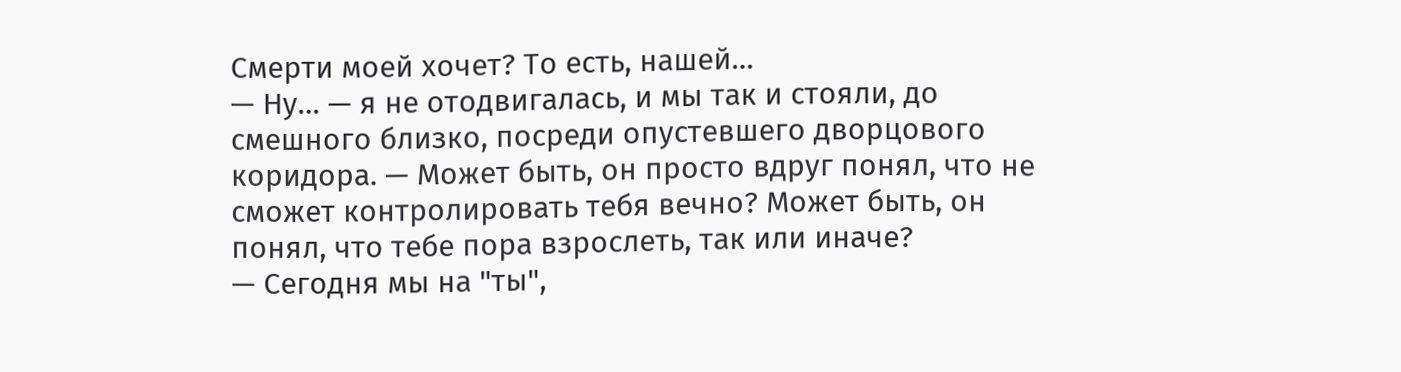Смерти моей хочет? То есть, нашей…
— Ну… — я не отодвигалась, и мы так и стояли, до смешного близко, посреди опустевшего дворцового коридора. — Может быть, он просто вдруг понял, что не сможет контролировать тебя вечно? Может быть, он понял, что тебе пора взрослеть, так или иначе?
— Сегодня мы на "ты",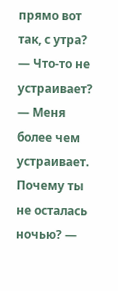прямо вот так, с утра?
— Что-то не устраивает?
— Меня более чем устраивает. Почему ты не осталась ночью? —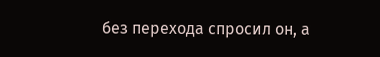без перехода спросил он, а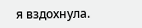я вздохнула.